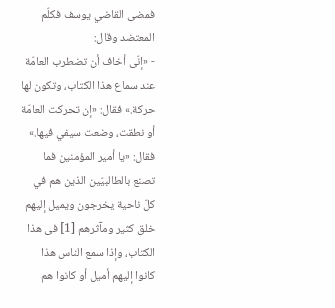فمضى القاضي يوسف فكلّم المعتضد وقال:
- «إنّى أخاف أن تضطرب العامّة عند سماع هذا الكتاب، وتكون لها حركة.» فقال: «إن تحركت العامّة أو نطقت، وضعت سيفي فيها.» فقال: «يا أمير المؤمنين فما تصنع بالطالبيّين الذين هم في كلّ ناحية يخرجون ويميل إليهم خلق كثير ومآثرهم [1] فى هذا الكتاب، وإذا سمع الناس هذا كانوا إليهم أميل أو كانوا هم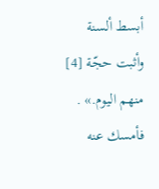أبسط ألسنة وأثبت حجّة [4] منهم اليوم.» .
فأمسك عنه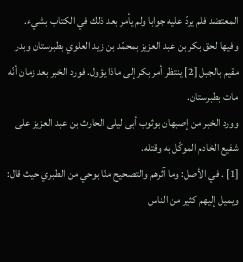المعتضد فلم يردّ عليه جوابا ولم يأمر بعد ذلك في الكتاب بشيء.
وفيها لحق بكر بن عبد العزيز بمحمّد بن زيد العلوي بطبرستان وبدر مقيم بالجبل [2] ينتظر أمر بكر إلى ماذا يؤول. فورد الخبر بعد زمان أنّه مات بطبرستان.
وورد الخبر من إصبهان بوثوب أبى ليلى الحارث بن عبد العزيز على شفيع الخادم الموكّل به وقتله.
[1] . في الأصل: وما آثرهم والتصحيح منّا بوحي من الطبري حيث قال: ويميل إليهم كثير من الناس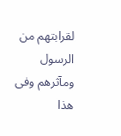لقرابتهم من الرسول ومآثرهم وفى هذا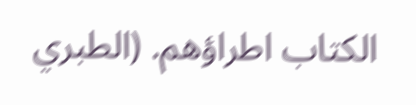الكتاب اطراؤهم. (الطبري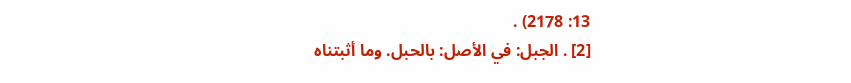13: 2178) .
[2] . الجبل: في الأصل: بالحبل. وما أثبتناه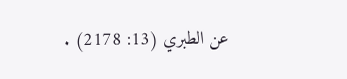عن الطبري (13: 2178) .